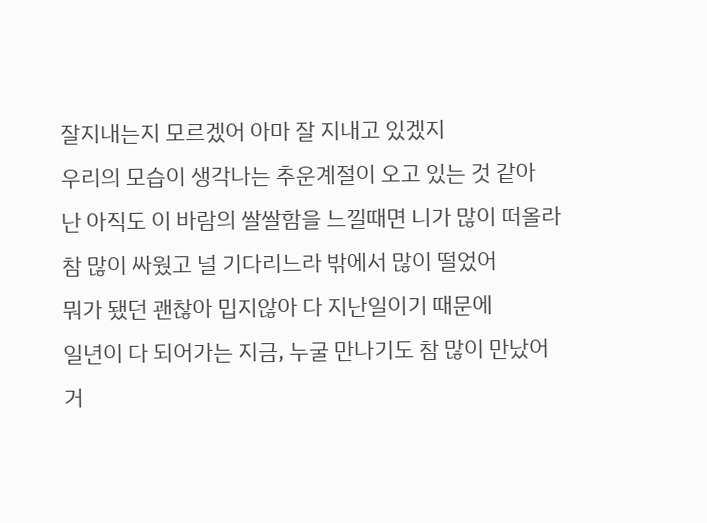잘지내는지 모르겠어 아마 잘 지내고 있겠지
우리의 모습이 생각나는 추운계절이 오고 있는 것 같아
난 아직도 이 바람의 쌀쌀함을 느낄때면 니가 많이 떠올라
참 많이 싸웠고 널 기다리느라 밖에서 많이 떨었어
뭐가 됐던 괜찮아 밉지않아 다 지난일이기 때문에
일년이 다 되어가는 지금, 누굴 만나기도 참 많이 만났어
거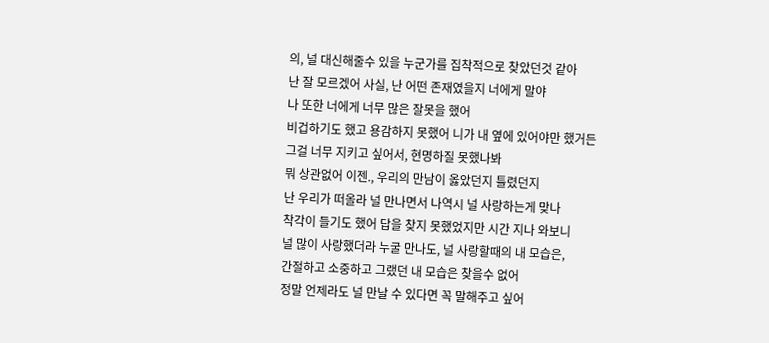의, 널 대신해줄수 있을 누군가를 집착적으로 찾았던것 같아
난 잘 모르겠어 사실, 난 어떤 존재였을지 너에게 말야
나 또한 너에게 너무 많은 잘못을 했어
비겁하기도 했고 용감하지 못했어 니가 내 옆에 있어야만 했거든
그걸 너무 지키고 싶어서, 현명하질 못했나봐
뭐 상관없어 이젠., 우리의 만남이 옳았던지 틀렸던지
난 우리가 떠올라 널 만나면서 나역시 널 사랑하는게 맞나
착각이 들기도 했어 답을 찾지 못했었지만 시간 지나 와보니
널 많이 사랑했더라 누굴 만나도, 널 사랑할때의 내 모습은,
간절하고 소중하고 그랬던 내 모습은 찾을수 없어
정말 언제라도 널 만날 수 있다면 꼭 말해주고 싶어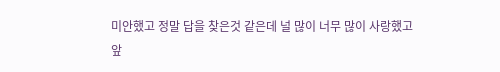미안했고 정말 답을 찾은것 같은데 널 많이 너무 많이 사랑했고
앞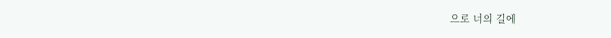으로 너의 길에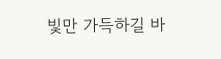빛만 가득하길 바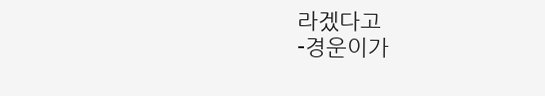라겠다고
-경운이가